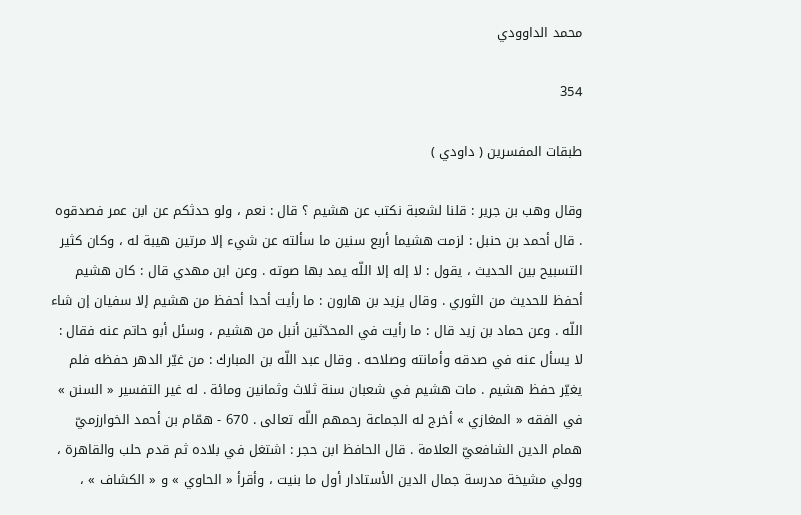محمد الداوودي

354

طبقات المفسرين ( داودي )

وقال وهب بن جرير : قلنا لشعبة نكتب عن هشيم ؟ قال : نعم ، ولو حدثكم عن ابن عمر فصدقوه . قال أحمد بن حنبل : لزمت هشيما أربع سنين ما سألته عن شيء إلا مرتين هيبة له ، وكان كثير التسبيح بين الحديث ، يقول : لا إله إلا اللّه يمد بها صوته . وعن ابن مهدي قال : كان هشيم أحفظ للحديث من الثوري . وقال يزيد بن هارون : ما رأيت أحدا أحفظ من هشيم إلا سفيان إن شاء اللّه . وعن حماد بن زيد قال : ما رأيت في المحدّثين أنبل من هشيم ، وسئل أبو حاتم عنه فقال : لا يسأل عنه في صدقه وأمانته وصلاحه . وقال عبد اللّه بن المبارك : من غيّر الدهر حفظه فلم يغيّر حفظ هشيم . مات هشيم في شعبان سنة ثلاث وثمانين ومائة . له غير التفسير « السنن » في الفقه « المغازي » أخرج له الجماعة رحمهم اللّه تعالى . 670 - همّام بن أحمد الخوارزميّ همام الدين الشافعيّ العلامة . قال الحافظ ابن حجر : اشتغل في بلاده ثم قدم حلب والقاهرة ، وولي مشيخة مدرسة جمال الدين الأستادار أول ما بنيت ، وأقرأ « الحاوي » و « الكشاف » ،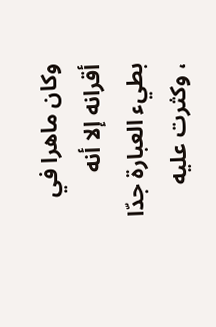وكان ماهرا في أقرانه إلا أنه بطيء العبارة جدّا ، وكثرت عليه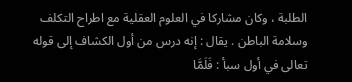الطلبة ، وكان مشاركا في العلوم العقلية مع اطراح التكلف وسلامة الباطن . يقال : إنه درس من أول الكشاف إلى قوله تعالى في أول سبأ : فَلَمَّا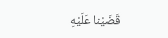قَضَيْنا عَلَيْهِ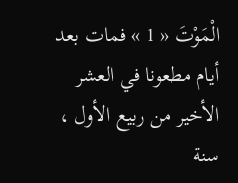الْمَوْتَ « 1 » فمات بعد أيام مطعونا في العشر الأخير من ربيع الأول ، سنة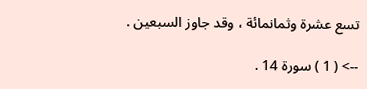تسع عشرة وثمانمائة ، وقد جاوز السبعين .

--> ( 1 ) سورة 14 .